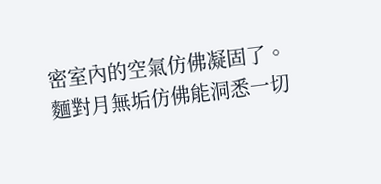密室內的空氣仿佛凝固了。
麵對月無垢仿佛能洞悉一切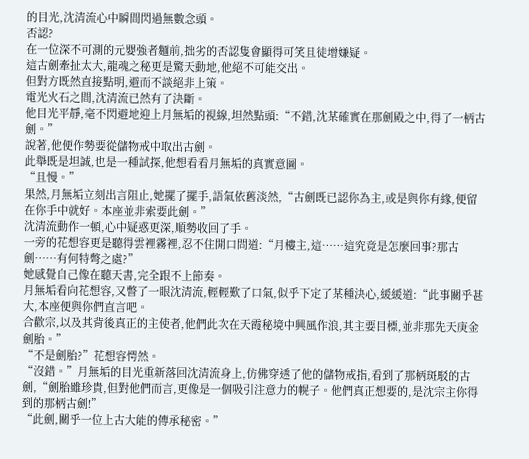的目光,沈清流心中瞬間閃過無數念頭。
否認?
在一位深不可測的元嬰強者麵前,拙劣的否認隻會顯得可笑且徒增嫌疑。
這古劍牽扯太大,龍魂之秘更是驚天動地,他絕不可能交出。
但對方既然直接點明,避而不談絕非上策。
電光火石之間,沈清流已然有了決斷。
他目光平靜,毫不閃避地迎上月無垢的視線,坦然點頭:“不錯,沈某確實在那劍殿之中,得了一柄古劍。”
說著,他便作勢要從儲物戒中取出古劍。
此舉既是坦誠,也是一種試探,他想看看月無垢的真實意圖。
“且慢。”
果然,月無垢立刻出言阻止,她擺了擺手,語氣依舊淡然,“古劍既已認你為主,或是與你有緣,便留在你手中就好。本座並非索要此劍。”
沈清流動作一頓,心中疑惑更深,順勢收回了手。
一旁的花想容更是聽得雲裡霧裡,忍不住開口問道:“月樓主,這……這究竟是怎麼回事?那古劍……有何特彆之處?”
她感覺自己像在聽天書,完全跟不上節奏。
月無垢看向花想容,又瞥了一眼沈清流,輕輕歎了口氣,似乎下定了某種決心,緩緩道:“此事關乎甚大,本座便與你們直言吧。
合歡宗,以及其背後真正的主使者,他們此次在天霞秘境中興風作浪,其主要目標,並非那先天庚金劍胎。”
“不是劍胎?”花想容愕然。
“沒錯。”月無垢的目光重新落回沈清流身上,仿佛穿透了他的儲物戒指,看到了那柄斑駁的古劍,“劍胎雖珍貴,但對他們而言,更像是一個吸引注意力的幌子。他們真正想要的,是沈宗主你得到的那柄古劍!”
“此劍,關乎一位上古大能的傳承秘密。”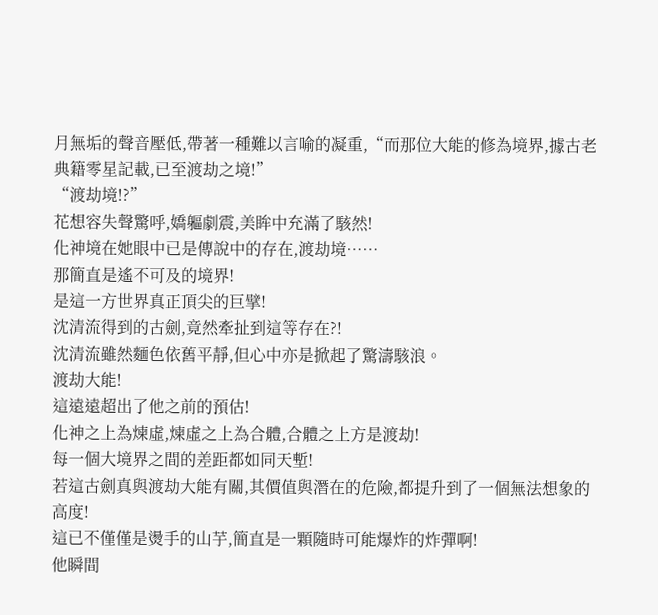月無垢的聲音壓低,帶著一種難以言喻的凝重,“而那位大能的修為境界,據古老典籍零星記載,已至渡劫之境!”
“渡劫境!?”
花想容失聲驚呼,嬌軀劇震,美眸中充滿了駭然!
化神境在她眼中已是傳說中的存在,渡劫境……
那簡直是遙不可及的境界!
是這一方世界真正頂尖的巨擘!
沈清流得到的古劍,竟然牽扯到這等存在?!
沈清流雖然麵色依舊平靜,但心中亦是掀起了驚濤駭浪。
渡劫大能!
這遠遠超出了他之前的預估!
化神之上為煉虛,煉虛之上為合體,合體之上方是渡劫!
每一個大境界之間的差距都如同天塹!
若這古劍真與渡劫大能有關,其價值與潛在的危險,都提升到了一個無法想象的高度!
這已不僅僅是燙手的山芋,簡直是一顆隨時可能爆炸的炸彈啊!
他瞬間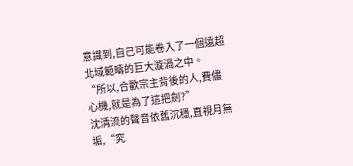意識到,自己可能卷入了一個遠超北域範疇的巨大漩渦之中。
“所以,合歡宗主背後的人,費儘心機,就是為了這把劍?”
沈清流的聲音依舊沉穩,直視月無垢,“究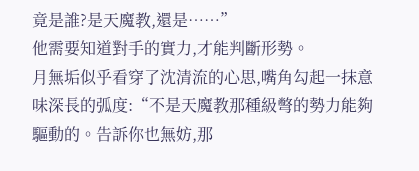竟是誰?是天魔教,還是……”
他需要知道對手的實力,才能判斷形勢。
月無垢似乎看穿了沈清流的心思,嘴角勾起一抹意味深長的弧度:“不是天魔教那種級彆的勢力能夠驅動的。告訴你也無妨,那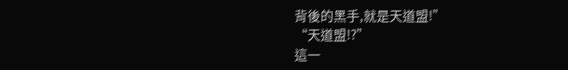背後的黑手,就是天道盟!”
“天道盟!?”
這一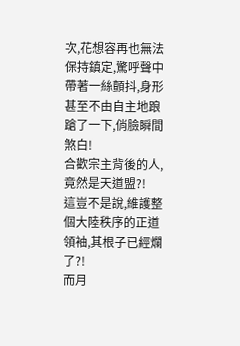次,花想容再也無法保持鎮定,驚呼聲中帶著一絲顫抖,身形甚至不由自主地踉蹌了一下,俏臉瞬間煞白!
合歡宗主背後的人,竟然是天道盟?!
這豈不是說,維護整個大陸秩序的正道領袖,其根子已經爛了?!
而月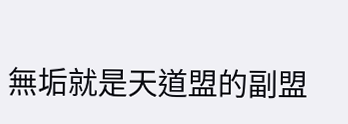無垢就是天道盟的副盟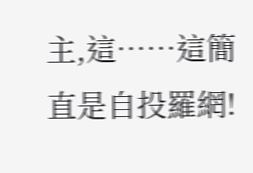主,這……這簡直是自投羅網!